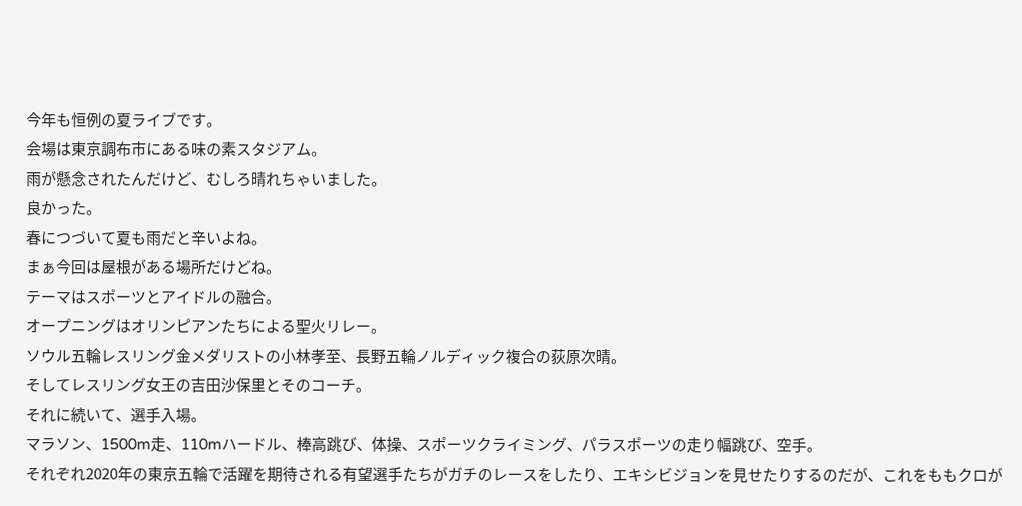今年も恒例の夏ライブです。
会場は東京調布市にある味の素スタジアム。
雨が懸念されたんだけど、むしろ晴れちゃいました。
良かった。
春につづいて夏も雨だと辛いよね。
まぁ今回は屋根がある場所だけどね。
テーマはスポーツとアイドルの融合。
オープニングはオリンピアンたちによる聖火リレー。
ソウル五輪レスリング金メダリストの小林孝至、長野五輪ノルディック複合の荻原次晴。
そしてレスリング女王の吉田沙保里とそのコーチ。
それに続いて、選手入場。
マラソン、1500m走、110mハードル、棒高跳び、体操、スポーツクライミング、パラスポーツの走り幅跳び、空手。
それぞれ2020年の東京五輪で活躍を期待される有望選手たちがガチのレースをしたり、エキシビジョンを見せたりするのだが、これをももクロが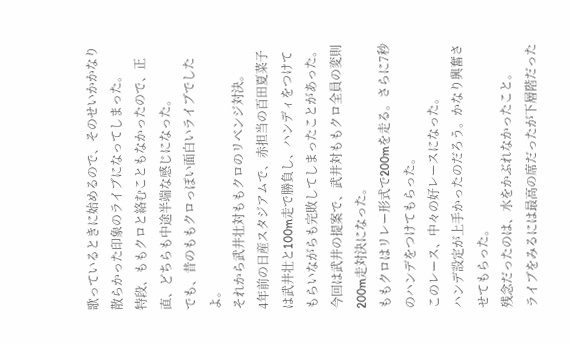歌っているときに始めるので、そのせいかかなり散らかった印象のライブになってしまった。
特段、ももクロと絡むこともなかったので、正直、どちらも中途半端な感じになった。
でも、昔のももクロっぽい面白いライブでしたよ。
それから武井壮対ももクロのリベンジ対決。
4年前の日産スタジアムで、赤担当の百田夏菜子は武井壮と100m走で勝負し、ハンディをつけてもらいながらも完敗してしまったことがあった。
今回は武井の提案で、武井対ももクロ全員の変則200m走対決になった。
ももクロはリレー形式で200mを走る。さらに7秒のハンデをつけてもらった。
このレース、中々の好レースになった。
ハンデ設定が上手かったのだろう。かなり興奮させてもらった。
残念だったのは、水をかぶれなかったこと。
ライブをみるには最高の席だったが下層階だった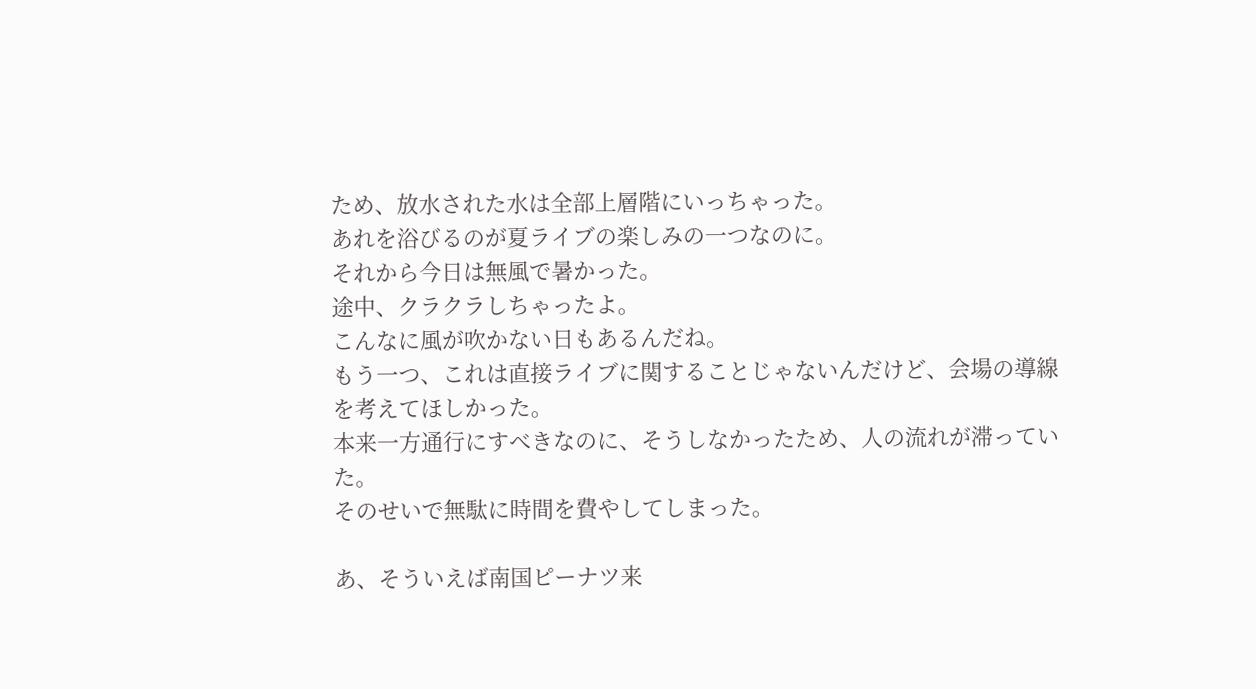ため、放水された水は全部上層階にいっちゃった。
あれを浴びるのが夏ライブの楽しみの一つなのに。
それから今日は無風で暑かった。
途中、クラクラしちゃったよ。
こんなに風が吹かない日もあるんだね。
もう一つ、これは直接ライブに関することじゃないんだけど、会場の導線を考えてほしかった。
本来一方通行にすべきなのに、そうしなかったため、人の流れが滞っていた。
そのせいで無駄に時間を費やしてしまった。

あ、そういえば南国ピーナツ来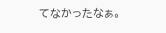てなかったなぁ。